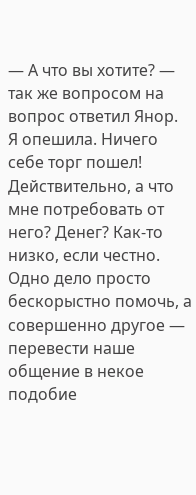— А что вы хотите? — так же вопросом на вопрос ответил Янор.
Я опешила. Ничего себе торг пошел! Действительно, а что мне потребовать от него? Денег? Как-то низко, если честно. Одно дело просто бескорыстно помочь, а совершенно другое — перевести наше общение в некое подобие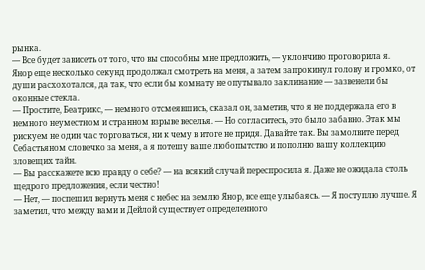рынка.
— Все будет зависеть от того, что вы способны мне предложить, — уклончиво проговорила я.
Янор еще несколько секунд продолжал смотреть на меня, а затем запрокинул голову и громко, от души расхохотался, да так, что если бы комнату не опутывало заклинание — зазвенели бы оконные стекла.
— Простите, Беатрикс, — немного отсмеявшись, сказал он, заметив, что я не поддержала его в немного неуместном и странном взрыве веселья. — Но согласитесь, это было забавно. Этак мы рискуем не один час торговаться, ни к чему в итоге не придя. Давайте так. Вы замолвите перед Себастьяном словечко за меня, а я потешу ваше любопытство и пополню вашу коллекцию зловещих тайн.
— Вы расскажете всю правду о себе? — на всякий случай переспросила я. Даже не ожидала столь щедрого предложения, если честно!
— Нет, — поспешил вернуть меня с небес на землю Янор, все еще улыбаясь. — Я поступлю лучше. Я заметил, что между вами и Дейлой существует определенного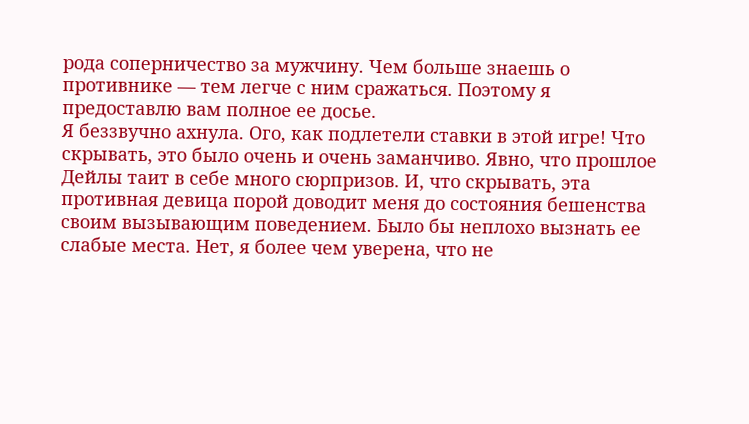рода соперничество за мужчину. Чем больше знаешь о противнике — тем легче с ним сражаться. Поэтому я предоставлю вам полное ее досье.
Я беззвучно ахнула. Ого, как подлетели ставки в этой игре! Что скрывать, это было очень и очень заманчиво. Явно, что прошлое Дейлы таит в себе много сюрпризов. И, что скрывать, эта противная девица порой доводит меня до состояния бешенства своим вызывающим поведением. Было бы неплохо вызнать ее слабые места. Нет, я более чем уверена, что не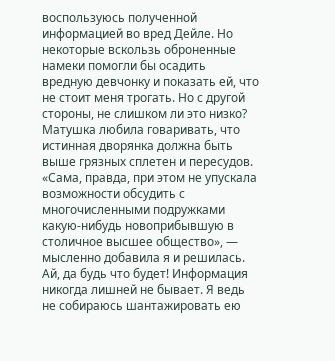воспользуюсь полученной информацией во вред Дейле. Но некоторые вскользь оброненные намеки помогли бы осадить вредную девчонку и показать ей, что не стоит меня трогать. Но с другой стороны, не слишком ли это низко? Матушка любила говаривать, что истинная дворянка должна быть выше грязных сплетен и пересудов.
«Сама, правда, при этом не упускала возможности обсудить с многочисленными подружками какую-нибудь новоприбывшую в столичное высшее общество», — мысленно добавила я и решилась. Ай, да будь что будет! Информация никогда лишней не бывает. Я ведь не собираюсь шантажировать ею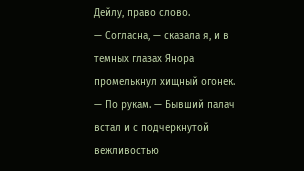Дейлу, право слово.
— Согласна, — сказала я, и в темных глазах Янора промелькнул хищный огонек.
— По рукам. — Бывший палач встал и с подчеркнутой вежливостью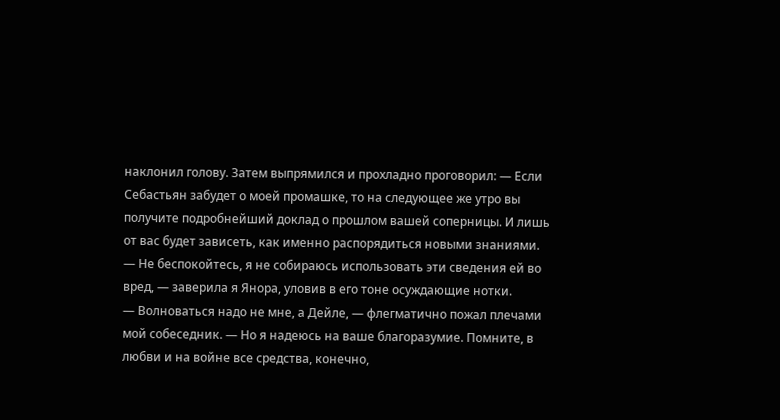наклонил голову. Затем выпрямился и прохладно проговорил: — Если Себастьян забудет о моей промашке, то на следующее же утро вы получите подробнейший доклад о прошлом вашей соперницы. И лишь от вас будет зависеть, как именно распорядиться новыми знаниями.
— Не беспокойтесь, я не собираюсь использовать эти сведения ей во вред, — заверила я Янора, уловив в его тоне осуждающие нотки.
— Волноваться надо не мне, а Дейле, — флегматично пожал плечами мой собеседник. — Но я надеюсь на ваше благоразумие. Помните, в любви и на войне все средства, конечно,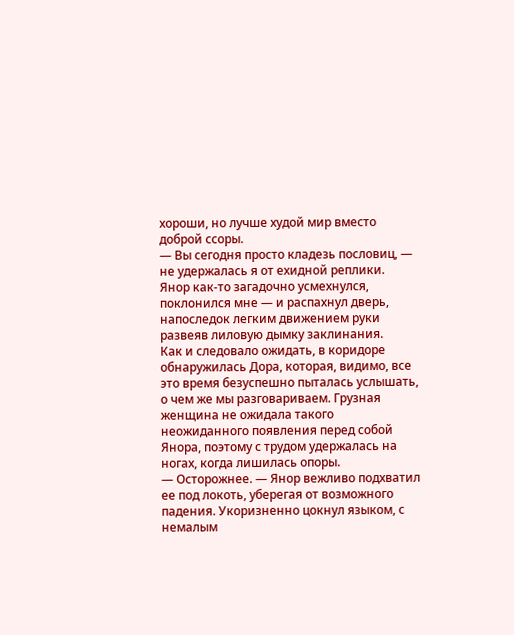хороши, но лучше худой мир вместо доброй ссоры.
— Вы сегодня просто кладезь пословиц, — не удержалась я от ехидной реплики.
Янор как-то загадочно усмехнулся, поклонился мне — и распахнул дверь, напоследок легким движением руки развеяв лиловую дымку заклинания.
Как и следовало ожидать, в коридоре обнаружилась Дора, которая, видимо, все это время безуспешно пыталась услышать, о чем же мы разговариваем. Грузная женщина не ожидала такого неожиданного появления перед собой Янора, поэтому с трудом удержалась на ногах, когда лишилась опоры.
— Осторожнее. — Янор вежливо подхватил ее под локоть, уберегая от возможного падения. Укоризненно цокнул языком, с немалым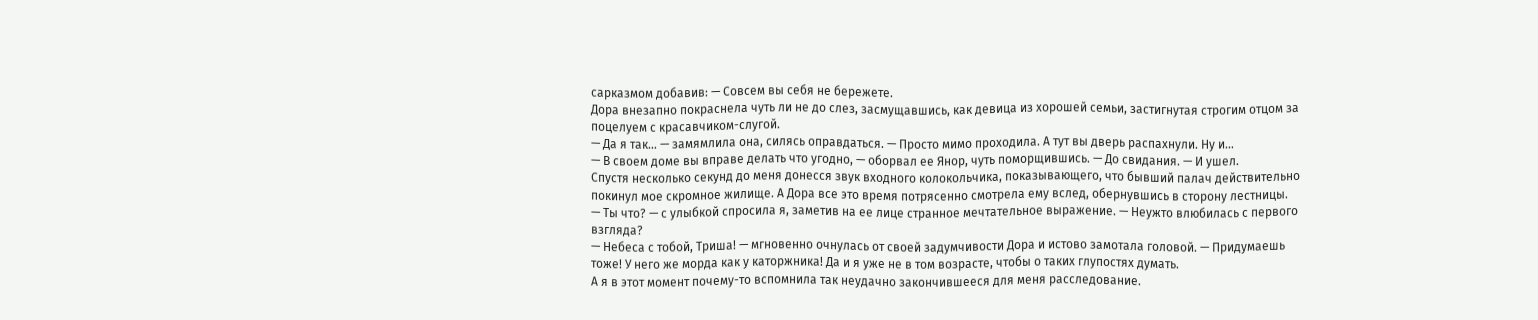сарказмом добавив: — Совсем вы себя не бережете.
Дора внезапно покраснела чуть ли не до слез, засмущавшись, как девица из хорошей семьи, застигнутая строгим отцом за поцелуем с красавчиком-слугой.
— Да я так… — замямлила она, силясь оправдаться. — Просто мимо проходила. А тут вы дверь распахнули. Ну и…
— В своем доме вы вправе делать что угодно, — оборвал ее Янор, чуть поморщившись. — До свидания. — И ушел.
Спустя несколько секунд до меня донесся звук входного колокольчика, показывающего, что бывший палач действительно покинул мое скромное жилище. А Дора все это время потрясенно смотрела ему вслед, обернувшись в сторону лестницы.
— Ты что? — с улыбкой спросила я, заметив на ее лице странное мечтательное выражение. — Неужто влюбилась с первого взгляда?
— Небеса с тобой, Триша! — мгновенно очнулась от своей задумчивости Дора и истово замотала головой. — Придумаешь тоже! У него же морда как у каторжника! Да и я уже не в том возрасте, чтобы о таких глупостях думать.
А я в этот момент почему-то вспомнила так неудачно закончившееся для меня расследование.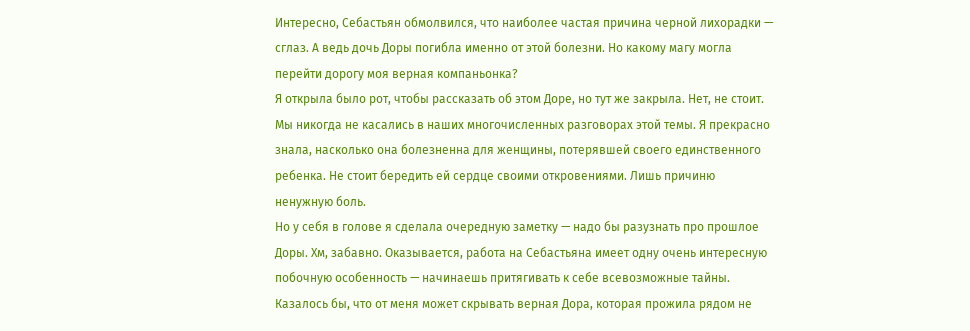Интересно, Себастьян обмолвился, что наиболее частая причина черной лихорадки — сглаз. А ведь дочь Доры погибла именно от этой болезни. Но какому магу могла перейти дорогу моя верная компаньонка?
Я открыла было рот, чтобы рассказать об этом Доре, но тут же закрыла. Нет, не стоит. Мы никогда не касались в наших многочисленных разговорах этой темы. Я прекрасно знала, насколько она болезненна для женщины, потерявшей своего единственного ребенка. Не стоит бередить ей сердце своими откровениями. Лишь причиню ненужную боль.
Но у себя в голове я сделала очередную заметку — надо бы разузнать про прошлое Доры. Хм, забавно. Оказывается, работа на Себастьяна имеет одну очень интересную побочную особенность — начинаешь притягивать к себе всевозможные тайны. Казалось бы, что от меня может скрывать верная Дора, которая прожила рядом не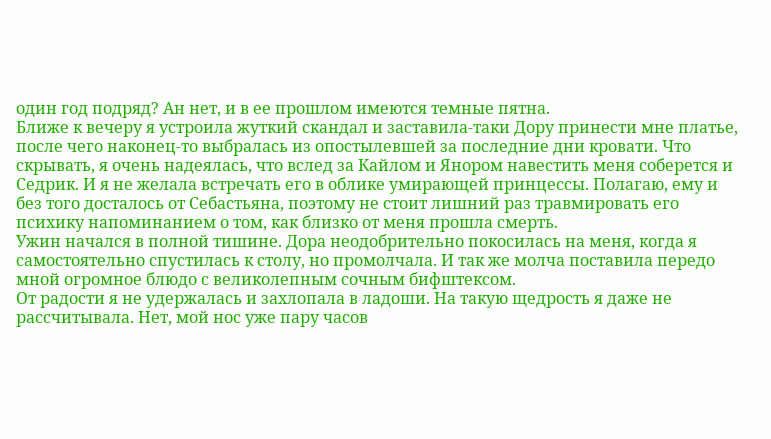один год подряд? Ан нет, и в ее прошлом имеются темные пятна.
Ближе к вечеру я устроила жуткий скандал и заставила-таки Дору принести мне платье, после чего наконец-то выбралась из опостылевшей за последние дни кровати. Что скрывать, я очень надеялась, что вслед за Кайлом и Янором навестить меня соберется и Седрик. И я не желала встречать его в облике умирающей принцессы. Полагаю, ему и без того досталось от Себастьяна, поэтому не стоит лишний раз травмировать его психику напоминанием о том, как близко от меня прошла смерть.
Ужин начался в полной тишине. Дора неодобрительно покосилась на меня, когда я самостоятельно спустилась к столу, но промолчала. И так же молча поставила передо мной огромное блюдо с великолепным сочным бифштексом.
От радости я не удержалась и захлопала в ладоши. На такую щедрость я даже не рассчитывала. Нет, мой нос уже пару часов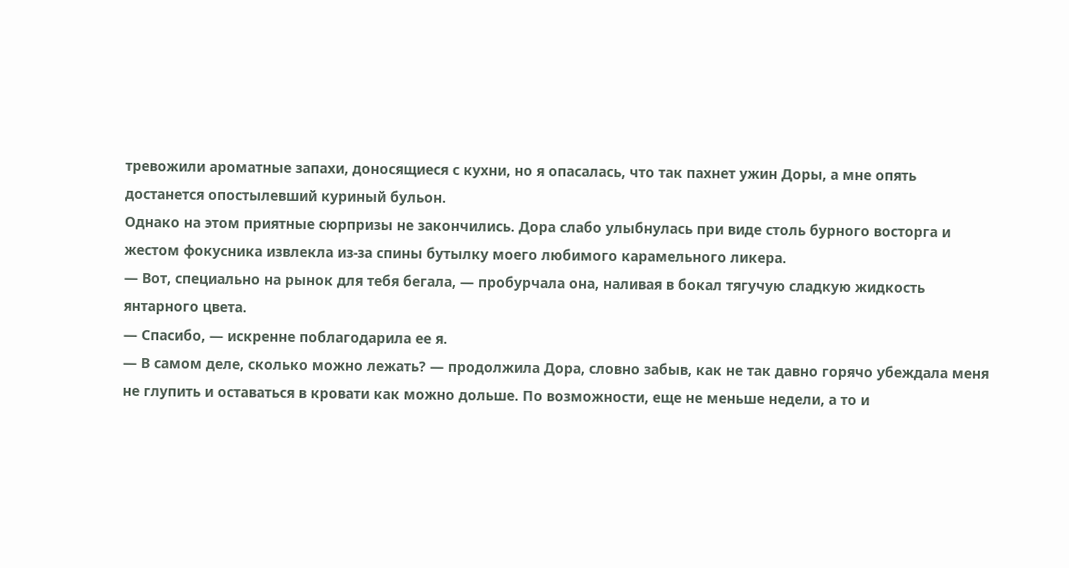тревожили ароматные запахи, доносящиеся с кухни, но я опасалась, что так пахнет ужин Доры, а мне опять достанется опостылевший куриный бульон.
Однако на этом приятные сюрпризы не закончились. Дора слабо улыбнулась при виде столь бурного восторга и жестом фокусника извлекла из-за спины бутылку моего любимого карамельного ликера.
— Вот, специально на рынок для тебя бегала, — пробурчала она, наливая в бокал тягучую сладкую жидкость янтарного цвета.
— Спасибо, — искренне поблагодарила ее я.
— В самом деле, сколько можно лежать? — продолжила Дора, словно забыв, как не так давно горячо убеждала меня не глупить и оставаться в кровати как можно дольше. По возможности, еще не меньше недели, а то и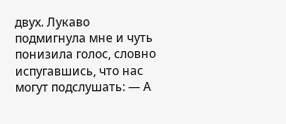двух. Лукаво подмигнула мне и чуть понизила голос, словно испугавшись, что нас могут подслушать: — А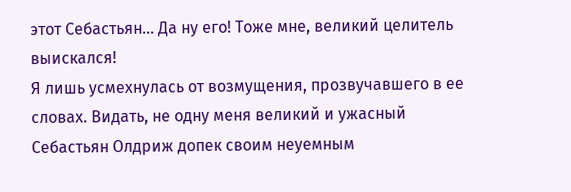этот Себастьян… Да ну его! Тоже мне, великий целитель выискался!
Я лишь усмехнулась от возмущения, прозвучавшего в ее словах. Видать, не одну меня великий и ужасный Себастьян Олдриж допек своим неуемным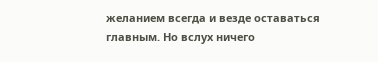желанием всегда и везде оставаться главным. Но вслух ничего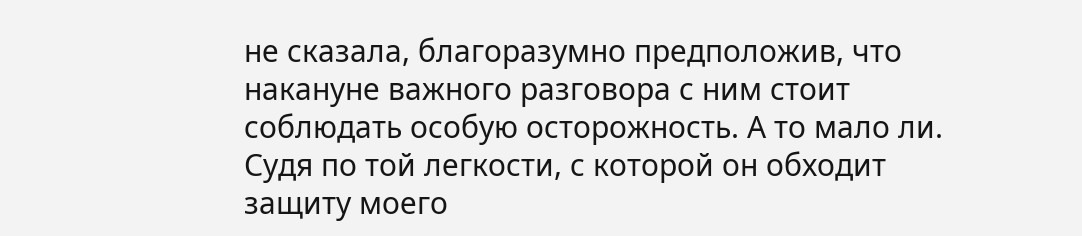не сказала, благоразумно предположив, что накануне важного разговора с ним стоит соблюдать особую осторожность. А то мало ли. Судя по той легкости, с которой он обходит защиту моего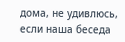дома, не удивлюсь, если наша беседа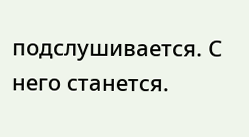подслушивается. С него станется.